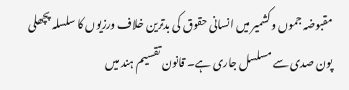مقبوضہ جموں وکشمیر میں انسانی حقوق کی بدترین خلاف ورزیوں کا سلسلہ پچھلی پون صدی سے مسلسل جاری ہے۔ قانون تقسیم ہند میں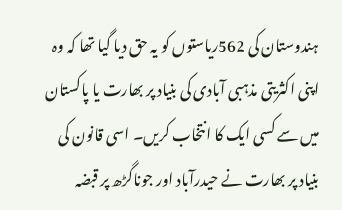ہندوستان کی 562ریاستوں کو یہ حق دیا گیا تھا کہ وہ اپنی اکثریتی مذہبی آبادی کی بنیاد پر بھارت یا پاکستان میں سے کسی ایک کا انتخاب کریں۔ اسی قانون کی بنیاد پر بھارت نے حیدرآباد اور جوناگڑھ پر قبضہ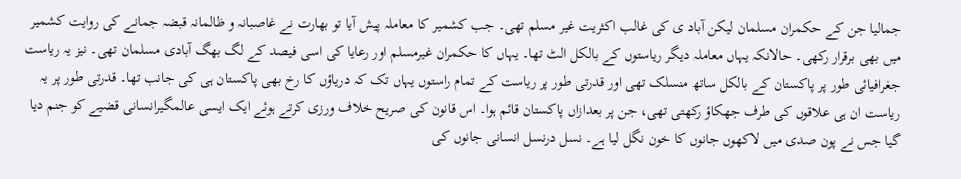جمالیا جن کے حکمران مسلمان لیکن آباد ی کی غالب اکثریت غیر مسلم تھی۔ جب کشمیر کا معاملہ پیش آیا تو بھارت نے غاصبانہ و ظالمانہ قبضہ جمانے کی روایت کشمیر میں بھی برقرار رکھی۔ حالانکہ یہاں معاملہ دیگر ریاستوں کے بالکل الٹ تھا۔ یہاں کا حکمران غیرمسلم اور رعایا کی اسی فیصد کے لگ بھگ آبادی مسلمان تھی۔ نیز یہ ریاست جغرافیائی طور پر پاکستان کے بالکل ساتھ منسلک تھی اور قدرتی طور پر ریاست کے تمام راستوں یہاں تک کہ دریاؤں کا رخ بھی پاکستان ہی کی جانب تھا۔ قدرتی طور پر یہ ریاست ان ہی علاقوں کی طرف جھکاؤ رکھتی تھی، جن پر بعدازاں پاکستان قائم ہوا۔ اس قانون کی صریح خلاف ورزی کرتے ہوئے ایک ایسی عالمگیرانسانی قضیے کو جنم دیا گیا جس نے پون صدی میں لاکھوں جانوں کا خون نگل لیا ہے۔ نسل درنسل انسانی جانوں کی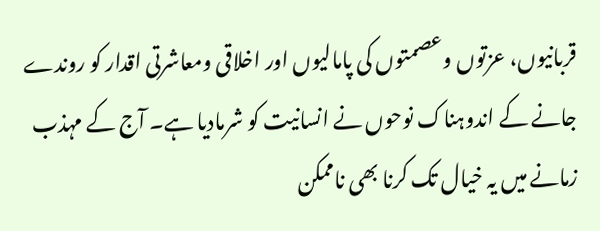قربانیوں، عزتوں وعصمتوں کی پامالیوں اور اخلاقی ومعاشرتی اقدار کو روندے جانے کے اندوہناک نوحوں نے انسانیت کو شرمادیا ہے۔ آج کے مہذب زمانے میں یہ خیال تک کرنا بھی ناممکن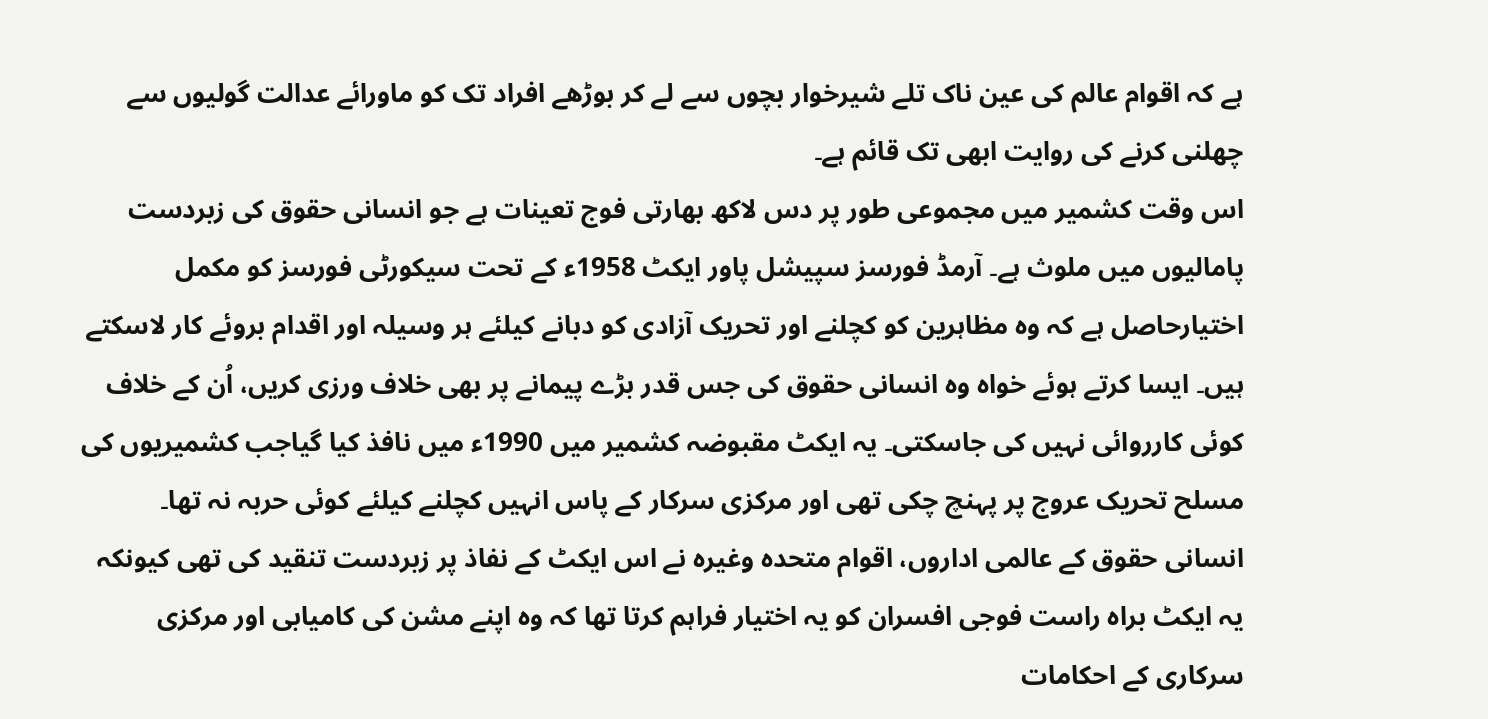ہے کہ اقوام عالم کی عین ناک تلے شیرخوار بچوں سے لے کر بوڑھے افراد تک کو ماورائے عدالت گولیوں سے چھلنی کرنے کی روایت ابھی تک قائم ہے۔
اس وقت کشمیر میں مجموعی طور پر دس لاکھ بھارتی فوج تعینات ہے جو انسانی حقوق کی زبردست پامالیوں میں ملوث ہے۔ آرمڈ فورسز سپیشل پاور ایکٹ 1958ء کے تحت سیکورٹی فورسز کو مکمل اختیارحاصل ہے کہ وہ مظاہرین کو کچلنے اور تحریک آزادی کو دبانے کیلئے ہر وسیلہ اور اقدام بروئے کار لاسکتے ہیں۔ ایسا کرتے ہوئے خواہ وہ انسانی حقوق کی جس قدر بڑے پیمانے پر بھی خلاف ورزی کریں، اُن کے خلاف کوئی کارروائی نہیں کی جاسکتی۔ یہ ایکٹ مقبوضہ کشمیر میں 1990ء میں نافذ کیا گیاجب کشمیریوں کی مسلح تحریک عروج پر پہنچ چکی تھی اور مرکزی سرکار کے پاس انہیں کچلنے کیلئے کوئی حربہ نہ تھا۔ انسانی حقوق کے عالمی اداروں، اقوام متحدہ وغیرہ نے اس ایکٹ کے نفاذ پر زبردست تنقید کی تھی کیونکہ یہ ایکٹ براہ راست فوجی افسران کو یہ اختیار فراہم کرتا تھا کہ وہ اپنے مشن کی کامیابی اور مرکزی سرکاری کے احکامات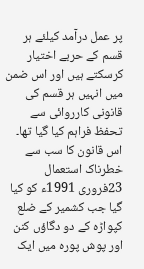پر عمل درآمد کیلئے ہر قسم کے حربے اختیار کرسکتے ہیں اور اس ضمن میں انہیں ہر قسم کی قانونی کارروائی سے تحفظ فراہم کیا گیا تھا۔ اس قانون کا سب سے خطرناک استعمال 23فروری 1991ء کو کیا گیا جب کشمیر کے ضلع کپواڑہ کے دو دگاؤں کنن اور پوش پورہ میں ایک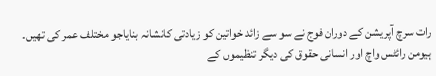رات سرچ آپریشن کے دوران فوج نے سو سے زائد خواتین کو زیادتی کانشانہ بنایاجو مختلف عمر کی تھیں۔ ہیومن رائٹس واچ اور انسانی حقوق کی دیگر تنظیموں کے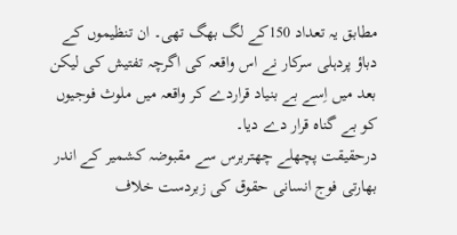مطابق یہ تعداد 150کے لگ بھگ تھی۔ ان تنظیموں کے دباؤ پردہلی سرکار نے اس واقعہ کی اگرچہ تفتیش کی لیکن بعد میں اِسے بے بنیاد قراردے کر واقعہ میں ملوث فوجیوں کو بے گناہ قرار دے دیا۔
درحقیقت پچھلے چھتربرس سے مقبوضہ کشمیر کے اندر بھارتی فوج انسانی حقوق کی زبردست خلاف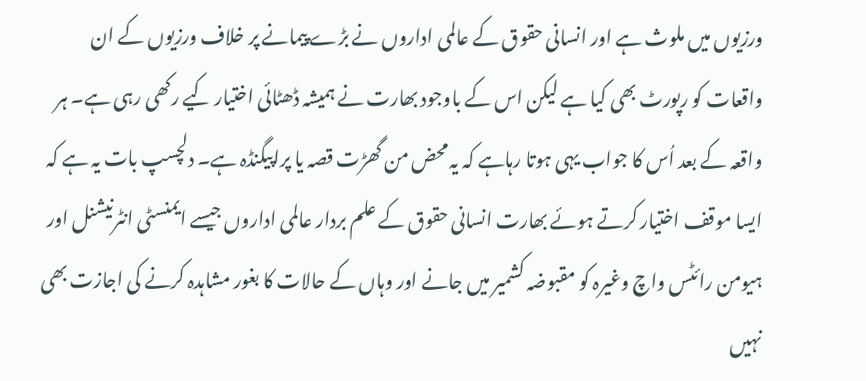ورزیوں میں ملوث ہے اور انسانی حقوق کے عالمی اداروں نے بڑے پیمانے پر خلاف ورزیوں کے ان واقعات کو رپورٹ بھی کیا ہے لیکن اس کے باوجود بھارت نے ہمیشہ ڈھٹائی اختیار کیے رکھی رہی ہے۔ ہر واقعہ کے بعد اُس کا جواب یہی ہوتا رہاہے کہ یہ محض من گھڑت قصہ یا پراپیگنڈہ ہے۔ دلچسپ بات یہ ہے کہ ایسا موقف اختیار کرتے ہوئے بھارت انسانی حقوق کے علم بردار عالمی اداروں جیسے ایمنسٹی انٹرنیشنل اور ہیومن رائٹس واچ وغیرہ کو مقبوضہ کشمیر میں جانے اور وہاں کے حالات کا بغور مشاہدہ کرنے کی اجازت بھی نہیں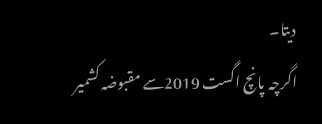دیتا۔
اگرچہ پانچ اگست 2019سے مقبوضہ کشمیر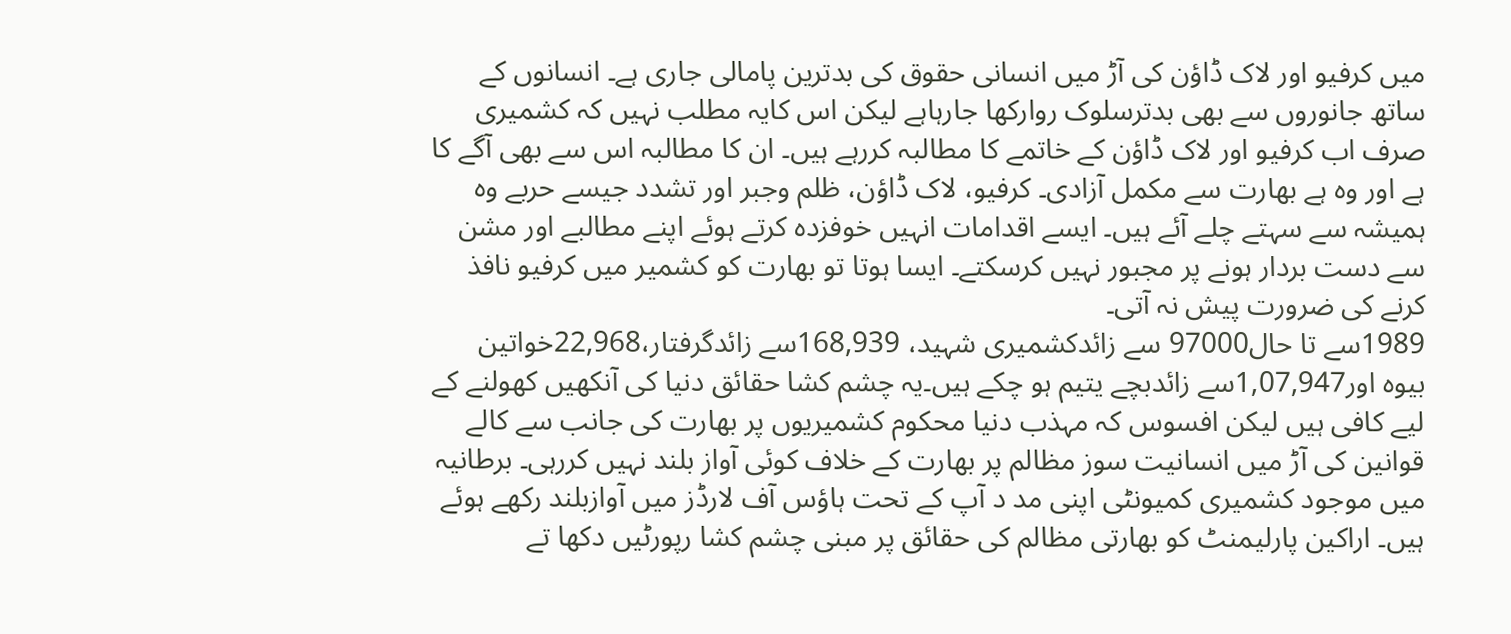میں کرفیو اور لاک ڈاؤن کی آڑ میں انسانی حقوق کی بدترین پامالی جاری ہے۔ انسانوں کے ساتھ جانوروں سے بھی بدترسلوک روارکھا جارہاہے لیکن اس کایہ مطلب نہیں کہ کشمیری صرف اب کرفیو اور لاک ڈاؤن کے خاتمے کا مطالبہ کررہے ہیں۔ ان کا مطالبہ اس سے بھی آگے کا ہے اور وہ ہے بھارت سے مکمل آزادی۔ کرفیو، لاک ڈاؤن، ظلم وجبر اور تشدد جیسے حربے وہ ہمیشہ سے سہتے چلے آئے ہیں۔ ایسے اقدامات انہیں خوفزدہ کرتے ہوئے اپنے مطالبے اور مشن سے دست بردار ہونے پر مجبور نہیں کرسکتے۔ ایسا ہوتا تو بھارت کو کشمیر میں کرفیو نافذ کرنے کی ضرورت پیش نہ آتی۔
1989سے تا حال97000 سے زائدکشمیری شہید، 168,939سے زائدگرفتار،22,968خواتین بیوہ اور1,07,947سے زائدبچے یتیم ہو چکے ہیں۔یہ چشم کشا حقائق دنیا کی آنکھیں کھولنے کے لیے کافی ہیں لیکن افسوس کہ مہذب دنیا محکوم کشمیریوں پر بھارت کی جانب سے کالے قوانین کی آڑ میں انسانیت سوز مظالم پر بھارت کے خلاف کوئی آواز بلند نہیں کررہی۔ برطانیہ میں موجود کشمیری کمیونٹی اپنی مد د آپ کے تحت ہاؤس آف لارڈز میں آوازبلند رکھے ہوئے ہیں۔ اراکین پارلیمنٹ کو بھارتی مظالم کی حقائق پر مبنی چشم کشا رپورٹیں دکھا تے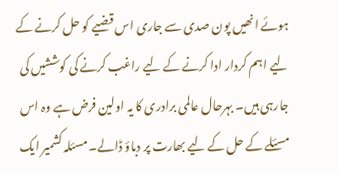ہوئے انھیں پون صدی سے جاری اس قضیے کو حل کرنے کے لیے اہم کردار ادا کرنے کے لیے راغب کرنے کی کوششیں کی جارہی ہیں۔ بہرحال عالمی برادری کا یہ اولین فرض ہے وہ اس مسئلے کے حل کے لیے بھارت پر دباؤ ڈالے۔ مسئلہ کشمیر ایک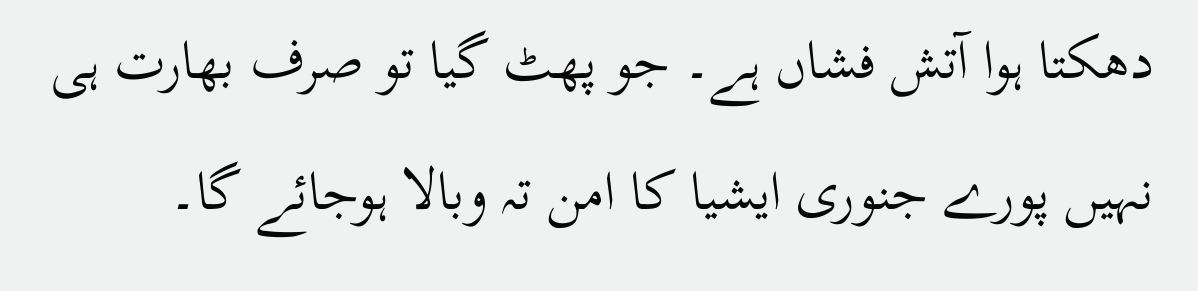دھکتا ہوا آتش فشاں ہے۔ جو پھٹ گیا تو صرف بھارت ہی نہیں پورے جنوری ایشیا کا امن تہ وبالا ہوجائے گا۔